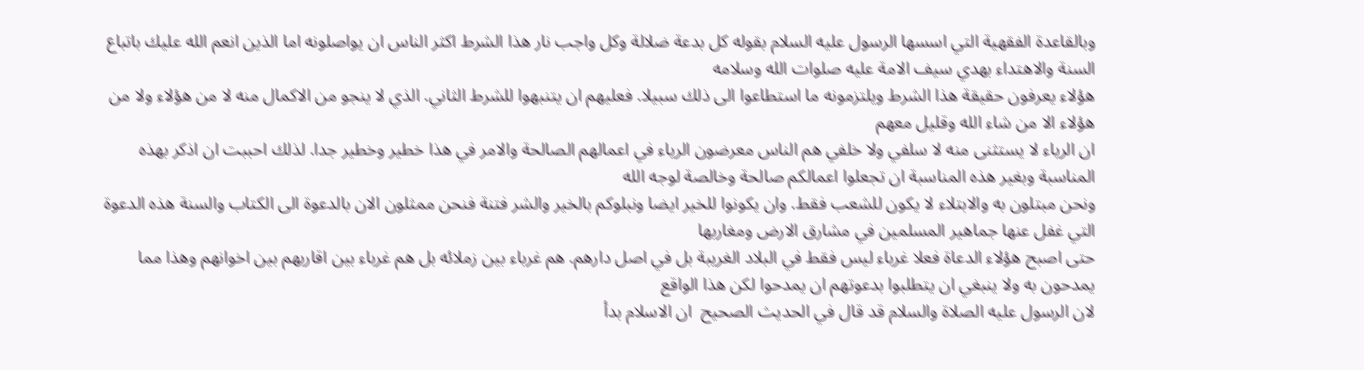وبالقاعدة الفقهية التي اسسها الرسول عليه السلام بقوله كل بدعة ضلالة وكل واجب نار هذا الشرط اكثر الناس ان يواصلونه اما الذين انعم الله عليك باتباع السنة والاهتداء بهدي سيف الامة عليه صلوات الله وسلامه
هؤلاء يعرفون حقيقة هذا الشرط ويلتزمونه ما استطاعوا الى ذلك سبيلا. فعليهم ان يتنبهوا للشرط الثاني. الذي لا ينجو من الاكمال منه لا من هؤلاء ولا من هؤلاء الا من شاء الله وقليل معهم
ان الرياء لا يستثنى منه لا سلفي ولا خلفي هم الناس معرضون الرياء في اعمالهم الصالحة والامر في هذا خطير وخطير جدا. لذلك احببت ان اذكر بهذه المناسبة وبغير هذه المناسبة ان تجعلوا اعمالكم صالحة وخالصة لوجه الله
ونحن مبتلون به والابتلاء لا يكون للشعب فقط. وان يكونوا للخير ايضا ونبلوكم بالخير والشر فتنة فنحن ممثلون الان بالدعوة الى الكتاب والسنة هذه الدعوة التي غفل عنها جماهير المسلمين في مشارق الارض ومغاربها
حتى اصبح هؤلاء الدعاة فعلا غرباء ليس فقط في البلاد الغريبة بل في اصل دارهم. هم غرباء بين زملائه بل هم غرباء بين اقاربهم بين اخوانهم وهذا مما يمدحون به ولا ينبغي ان يتطلبوا بدعوتهم ان يمدحوا لكن هذا الواقع
لان الرسول عليه الصلاة والسلام قد قال في الحديث الصحيح  ان الاسلام بدأ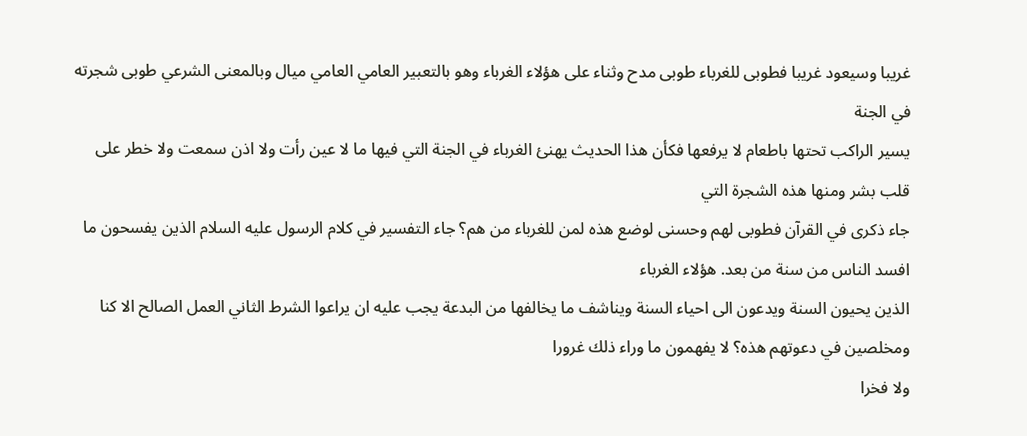غريبا وسيعود غريبا فطوبى للغرباء طوبى مدح وثناء على هؤلاء الغرباء وهو بالتعبير العامي العامي ميال وبالمعنى الشرعي طوبى شجرته في الجنة
يسير الراكب تحتها باطعام لا يرفعها فكأن هذا الحديث يهنئ الغرباء في الجنة التي فيها ما لا عين رأت ولا اذن سمعت ولا خطر على قلب بشر ومنها هذه الشجرة التي
جاء ذكرى في القرآن فطوبى لهم وحسنى لوضع هذه لمن للغرباء من هم؟ جاء التفسير في كلام الرسول عليه السلام الذين يفسحون ما افسد الناس من سنة من بعد. هؤلاء الغرباء
الذين يحيون السنة ويدعون الى احياء السنة ويناشف ما يخالفها من البدعة يجب عليه ان يراعوا الشرط الثاني العمل الصالح الا كنا ومخلصين في دعوتهم هذه؟ لا يفهمون ما وراء ذلك غرورا
ولا فخرا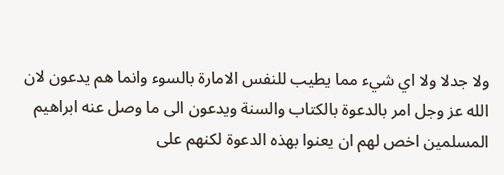ولا جدلا ولا اي شيء مما يطيب للنفس الامارة بالسوء وانما هم يدعون لان الله عز وجل امر بالدعوة بالكتاب والسنة ويدعون الى ما وصل عنه ابراهيم المسلمين اخص لهم ان يعنوا بهذه الدعوة لكنهم على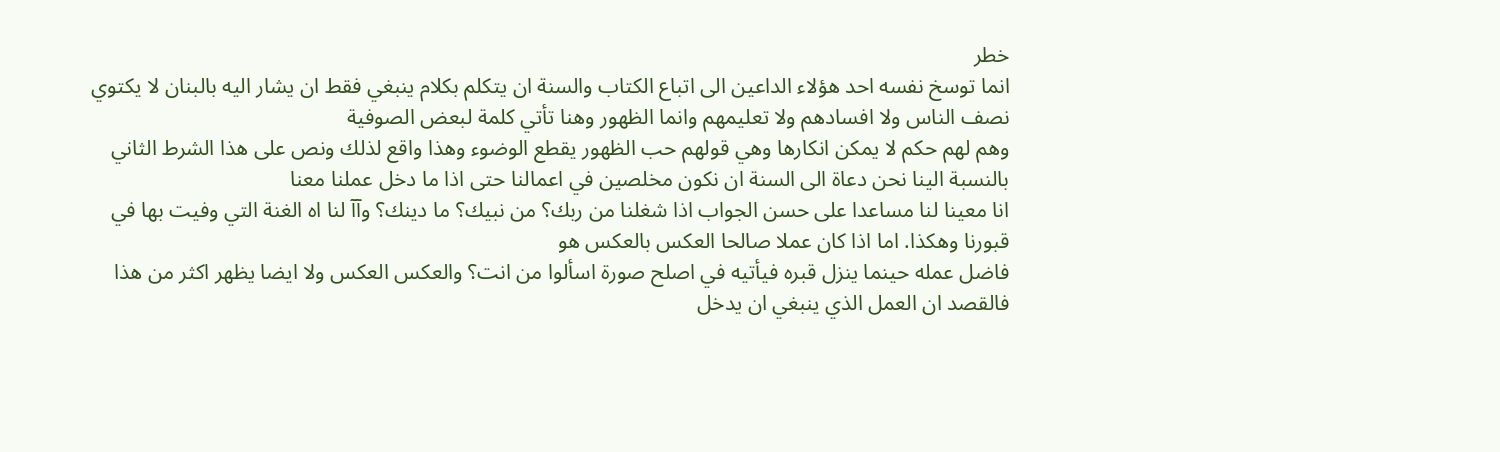خطر
انما توسخ نفسه احد هؤلاء الداعين الى اتباع الكتاب والسنة ان يتكلم بكلام ينبغي فقط ان يشار اليه بالبنان لا يكتوي نصف الناس ولا افسادهم ولا تعليمهم وانما الظهور وهنا تأتي كلمة لبعض الصوفية
وهم لهم حكم لا يمكن انكارها وهي قولهم حب الظهور يقطع الوضوء وهذا واقع لذلك ونص على هذا الشرط الثاني بالنسبة الينا نحن دعاة الى السنة ان نكون مخلصين في اعمالنا حتى اذا ما دخل عملنا معنا
انا معينا لنا مساعدا على حسن الجواب اذا شغلنا من ربك؟ من نبيك؟ ما دينك؟ وآآ لنا اه الغنة التي وفيت بها في قبورنا وهكذا. اما اذا كان عملا صالحا العكس بالعكس هو
فاضل عمله حينما ينزل قبره فيأتيه في اصلح صورة اسألوا من انت؟ والعكس العكس ولا ايضا يظهر اكثر من هذا فالقصد ان العمل الذي ينبغي ان يدخل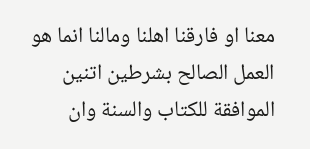معنا او فارقنا اهلنا ومالنا انما هو العمل الصالح بشرطين اتنين
الموافقة للكتاب والسنة وان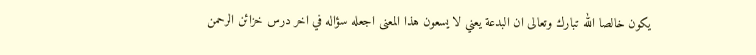يكون خالصا الله تبارك وتعالى ان البدعة يعني لا يسعون هذا المعنى اجعله سؤاله في اخر درس خزائن الرحمن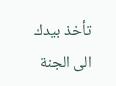تأخذ بيدك الى الجنة